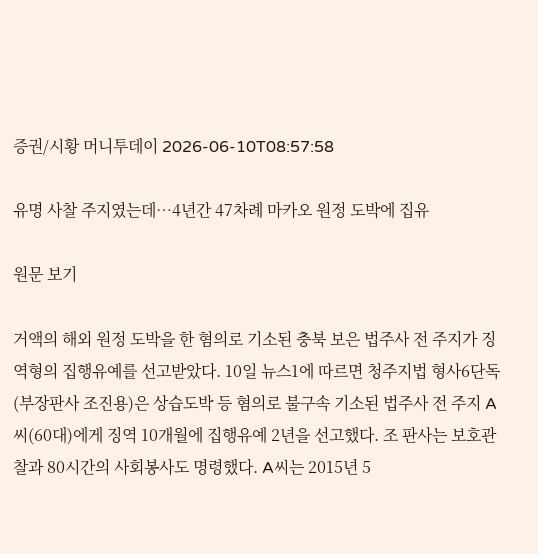증권/시황 머니투데이 2026-06-10T08:57:58

유명 사찰 주지였는데…4년간 47차례 마카오 원정 도박에 집유

원문 보기

거액의 해외 원정 도박을 한 혐의로 기소된 충북 보은 법주사 전 주지가 징역형의 집행유예를 선고받았다. 10일 뉴스1에 따르면 청주지법 형사6단독(부장판사 조진용)은 상습도박 등 혐의로 불구속 기소된 법주사 전 주지 A씨(60대)에게 징역 10개월에 집행유예 2년을 선고했다. 조 판사는 보호관찰과 80시간의 사회봉사도 명령했다. A씨는 2015년 5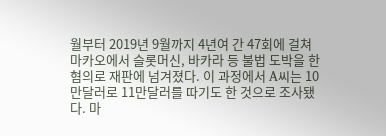월부터 2019년 9월까지 4년여 간 47회에 걸쳐 마카오에서 슬롯머신, 바카라 등 불법 도박을 한 혐의로 재판에 넘겨졌다. 이 과정에서 A씨는 10만달러로 11만달러를 따기도 한 것으로 조사됐다. 마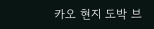카오 현지 도박 브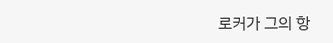로커가 그의 항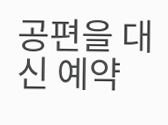공편을 대신 예약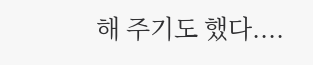해 주기도 했다....